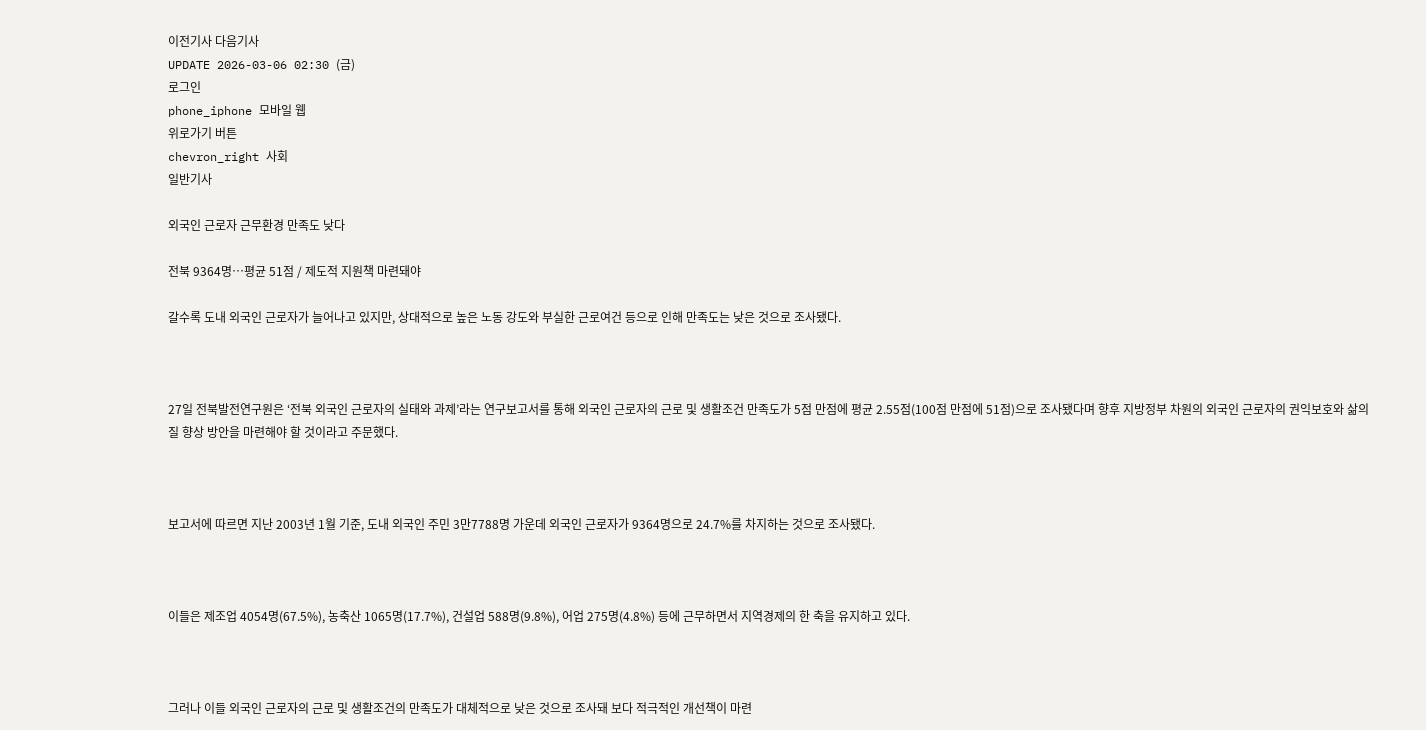이전기사 다음기사
UPDATE 2026-03-06 02:30 (금)
로그인
phone_iphone 모바일 웹
위로가기 버튼
chevron_right 사회
일반기사

외국인 근로자 근무환경 만족도 낮다

전북 9364명…평균 51점 / 제도적 지원책 마련돼야

갈수록 도내 외국인 근로자가 늘어나고 있지만, 상대적으로 높은 노동 강도와 부실한 근로여건 등으로 인해 만족도는 낮은 것으로 조사됐다.



27일 전북발전연구원은 ‘전북 외국인 근로자의 실태와 과제’라는 연구보고서를 통해 외국인 근로자의 근로 및 생활조건 만족도가 5점 만점에 평균 2.55점(100점 만점에 51점)으로 조사됐다며 향후 지방정부 차원의 외국인 근로자의 권익보호와 삶의 질 향상 방안을 마련해야 할 것이라고 주문했다.



보고서에 따르면 지난 2003년 1월 기준, 도내 외국인 주민 3만7788명 가운데 외국인 근로자가 9364명으로 24.7%를 차지하는 것으로 조사됐다.



이들은 제조업 4054명(67.5%), 농축산 1065명(17.7%), 건설업 588명(9.8%), 어업 275명(4.8%) 등에 근무하면서 지역경제의 한 축을 유지하고 있다.



그러나 이들 외국인 근로자의 근로 및 생활조건의 만족도가 대체적으로 낮은 것으로 조사돼 보다 적극적인 개선책이 마련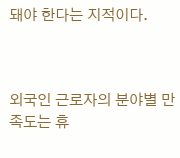돼야 한다는 지적이다.



외국인 근로자의 분야별 만족도는 휴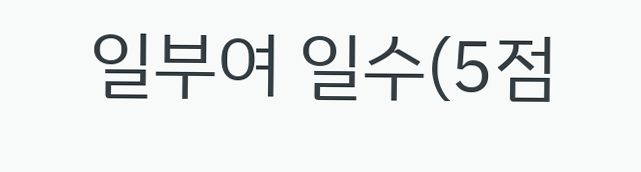일부여 일수(5점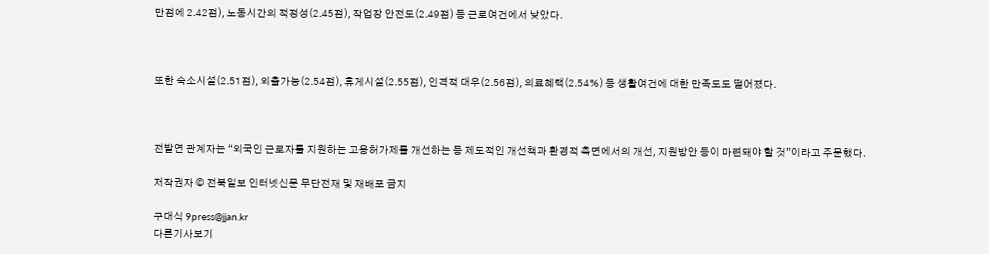만점에 2.42점), 노동시간의 적정성(2.45점), 작업장 안전도(2.49점) 등 근로여건에서 낮았다.



또한 숙소시설(2.51점), 외출가능(2.54점), 휴게시설(2.55점), 인격적 대우(2.56점), 의료혜택(2.54%) 등 생활여건에 대한 만족도도 떨어졌다.



전발연 관계자는 “외국인 근로자를 지원하는 고용허가제를 개선하는 등 제도적인 개선책과 환경적 측면에서의 개선, 지원방안 등이 마련돼야 할 것”이라고 주문했다.

저작권자 © 전북일보 인터넷신문 무단전재 및 재배포 금지

구대식 9press@jjan.kr
다른기사보기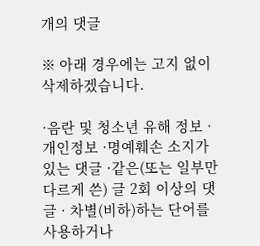개의 댓글

※ 아래 경우에는 고지 없이 삭제하겠습니다.

·음란 및 청소년 유해 정보 ·개인정보 ·명예훼손 소지가 있는 댓글 ·같은(또는 일부만 다르게 쓴) 글 2회 이상의 댓글 · 차별(비하)하는 단어를 사용하거나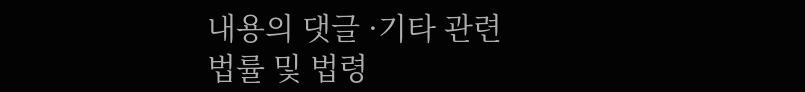내용의 댓글 ·기타 관련 법률 및 법령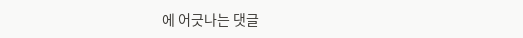에 어긋나는 댓글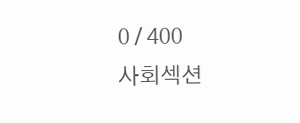0 / 400
사회섹션